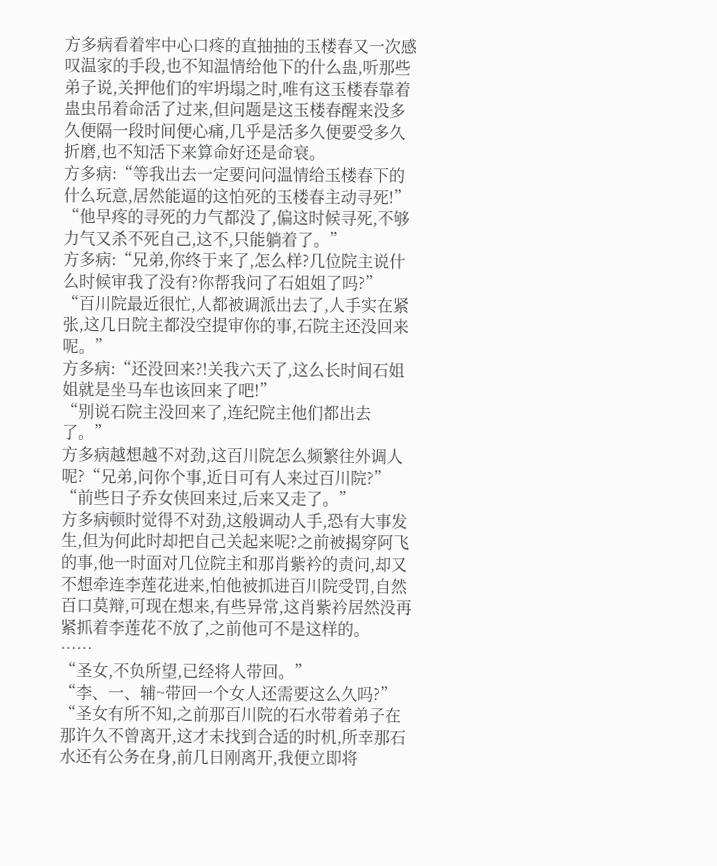方多病看着牢中心口疼的直抽抽的玉楼春又一次感叹温家的手段,也不知温情给他下的什么蛊,听那些弟子说,关押他们的牢坍塌之时,唯有这玉楼春靠着蛊虫吊着命活了过来,但问题是这玉楼春醒来没多久便隔一段时间便心痛,几乎是活多久便要受多久折磨,也不知活下来算命好还是命衰。
方多病:“等我出去一定要问问温情给玉楼春下的什么玩意,居然能逼的这怕死的玉楼春主动寻死!”
“他早疼的寻死的力气都没了,偏这时候寻死,不够力气又杀不死自己,这不,只能躺着了。”
方多病:“兄弟,你终于来了,怎么样?几位院主说什么时候审我了没有?你帮我问了石姐姐了吗?”
“百川院最近很忙,人都被调派出去了,人手实在紧张,这几日院主都没空提审你的事,石院主还没回来呢。”
方多病:“还没回来?!关我六天了,这么长时间石姐姐就是坐马车也该回来了吧!”
“别说石院主没回来了,连纪院主他们都出去了。”
方多病越想越不对劲,这百川院怎么频繁往外调人呢?“兄弟,问你个事,近日可有人来过百川院?”
“前些日子乔女侠回来过,后来又走了。”
方多病顿时觉得不对劲,这般调动人手,恐有大事发生,但为何此时却把自己关起来呢?之前被揭穿阿飞的事,他一时面对几位院主和那肖紫衿的责问,却又不想牵连李莲花进来,怕他被抓进百川院受罚,自然百口莫辩,可现在想来,有些异常,这肖紫衿居然没再紧抓着李莲花不放了,之前他可不是这样的。
……
“圣女,不负所望,已经将人带回。”
“李、一、辅~带回一个女人还需要这么久吗?”
“圣女有所不知,之前那百川院的石水带着弟子在那许久不曾离开,这才未找到合适的时机,所幸那石水还有公务在身,前几日刚离开,我便立即将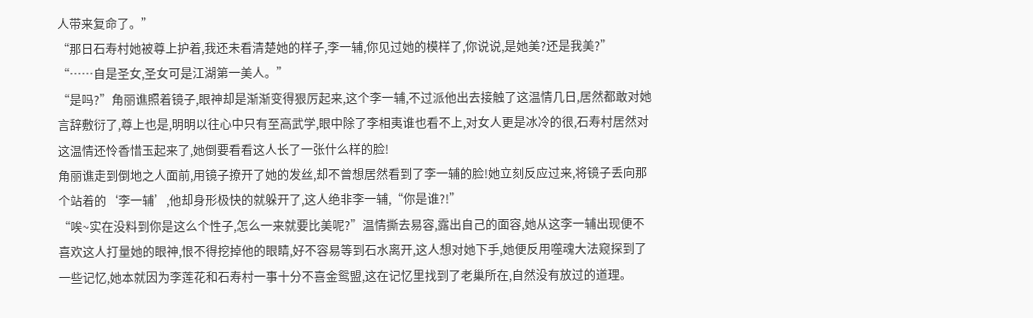人带来复命了。”
“那日石寿村她被尊上护着,我还未看清楚她的样子,李一辅,你见过她的模样了,你说说,是她美?还是我美?”
“……自是圣女,圣女可是江湖第一美人。”
“是吗?”角丽谯照着镜子,眼神却是渐渐变得狠厉起来,这个李一辅,不过派他出去接触了这温情几日,居然都敢对她言辞敷衍了,尊上也是,明明以往心中只有至高武学,眼中除了李相夷谁也看不上,对女人更是冰冷的很,石寿村居然对这温情还怜香惜玉起来了,她倒要看看这人长了一张什么样的脸!
角丽谯走到倒地之人面前,用镜子撩开了她的发丝,却不曾想居然看到了李一辅的脸!她立刻反应过来,将镜子丢向那个站着的‘李一辅’,他却身形极快的就躲开了,这人绝非李一辅,“你是谁?!”
“唉~实在没料到你是这么个性子,怎么一来就要比美呢?”温情撕去易容,露出自己的面容,她从这李一辅出现便不喜欢这人打量她的眼神,恨不得挖掉他的眼睛,好不容易等到石水离开,这人想对她下手,她便反用噬魂大法窥探到了一些记忆,她本就因为李莲花和石寿村一事十分不喜金鸳盟,这在记忆里找到了老巢所在,自然没有放过的道理。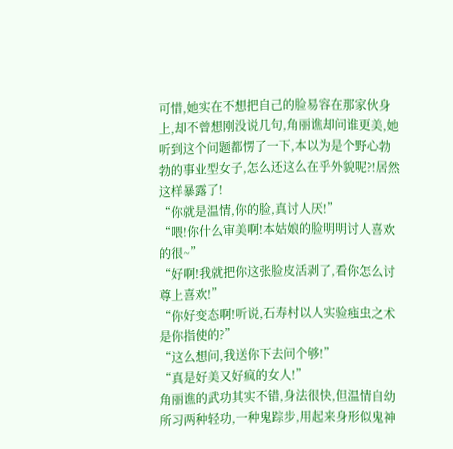可惜,她实在不想把自己的脸易容在那家伙身上,却不曾想刚没说几句,角丽谯却问谁更美,她听到这个问题都愣了一下,本以为是个野心勃勃的事业型女子,怎么还这么在乎外貌呢?!居然这样暴露了!
“你就是温情,你的脸,真讨人厌!”
“喂!你什么审美啊!本姑娘的脸明明讨人喜欢的很~”
“好啊!我就把你这张脸皮活剥了,看你怎么讨尊上喜欢!”
“你好变态啊!听说,石寿村以人实验痋虫之术是你指使的?”
“这么想问,我送你下去问个够!”
“真是好美又好疯的女人!”
角丽谯的武功其实不错,身法很快,但温情自幼所习两种轻功,一种鬼踪步,用起来身形似鬼神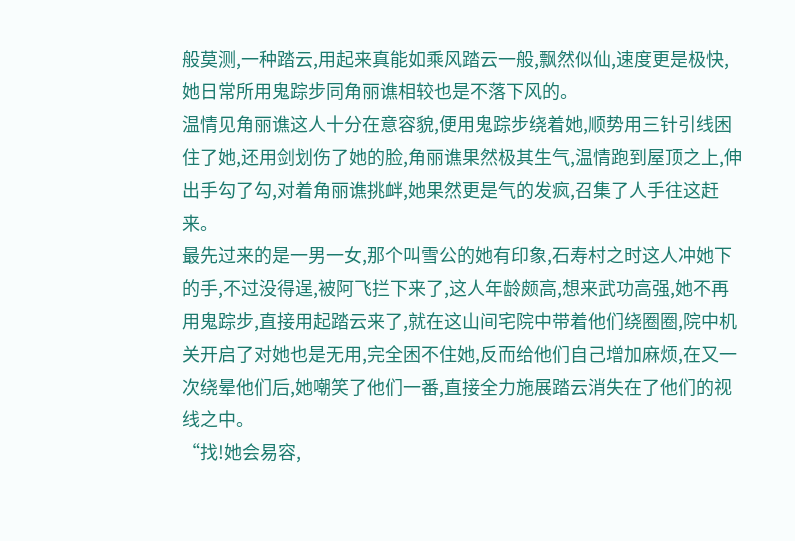般莫测,一种踏云,用起来真能如乘风踏云一般,飘然似仙,速度更是极快,她日常所用鬼踪步同角丽谯相较也是不落下风的。
温情见角丽谯这人十分在意容貌,便用鬼踪步绕着她,顺势用三针引线困住了她,还用剑划伤了她的脸,角丽谯果然极其生气,温情跑到屋顶之上,伸出手勾了勾,对着角丽谯挑衅,她果然更是气的发疯,召集了人手往这赶来。
最先过来的是一男一女,那个叫雪公的她有印象,石寿村之时这人冲她下的手,不过没得逞,被阿飞拦下来了,这人年龄颇高,想来武功高强,她不再用鬼踪步,直接用起踏云来了,就在这山间宅院中带着他们绕圈圈,院中机关开启了对她也是无用,完全困不住她,反而给他们自己增加麻烦,在又一次绕晕他们后,她嘲笑了他们一番,直接全力施展踏云消失在了他们的视线之中。
“找!她会易容,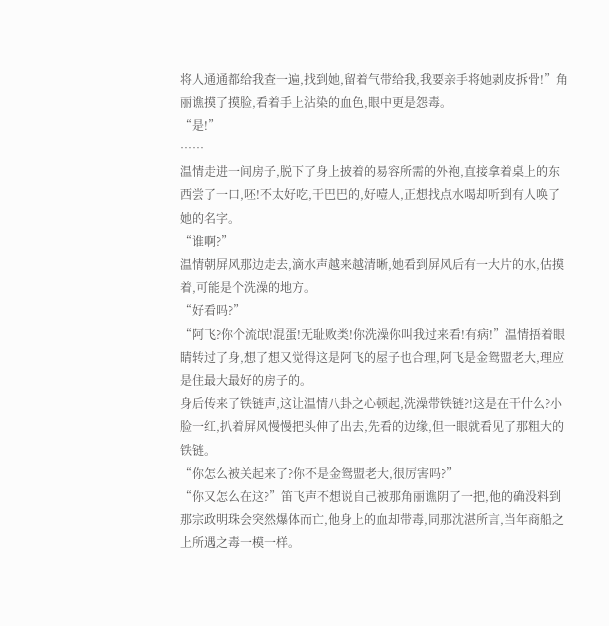将人通通都给我查一遍,找到她,留着气带给我,我要亲手将她剥皮拆骨!”角丽谯摸了摸脸,看着手上沾染的血色,眼中更是怨毒。
“是!”
……
温情走进一间房子,脱下了身上披着的易容所需的外袍,直接拿着桌上的东西尝了一口,呸!不太好吃,干巴巴的,好噎人,正想找点水喝却听到有人唤了她的名字。
“谁啊?”
温情朝屏风那边走去,滴水声越来越清晰,她看到屏风后有一大片的水,估摸着,可能是个洗澡的地方。
“好看吗?”
“阿飞?你个流氓!混蛋!无耻败类!你洗澡你叫我过来看!有病!”温情捂着眼睛转过了身,想了想又觉得这是阿飞的屋子也合理,阿飞是金鸳盟老大,理应是住最大最好的房子的。
身后传来了铁链声,这让温情八卦之心顿起,洗澡带铁链?!这是在干什么?小脸一红,扒着屏风慢慢把头伸了出去,先看的边缘,但一眼就看见了那粗大的铁链。
“你怎么被关起来了?你不是金鸳盟老大,很厉害吗?”
“你又怎么在这?”笛飞声不想说自己被那角丽谯阴了一把,他的确没料到那宗政明珠会突然爆体而亡,他身上的血却带毒,同那沈湛所言,当年商船之上所遇之毒一模一样。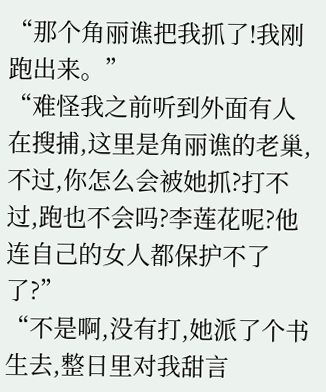“那个角丽谯把我抓了!我刚跑出来。”
“难怪我之前听到外面有人在搜捕,这里是角丽谯的老巢,不过,你怎么会被她抓?打不过,跑也不会吗?李莲花呢?他连自己的女人都保护不了了?”
“不是啊,没有打,她派了个书生去,整日里对我甜言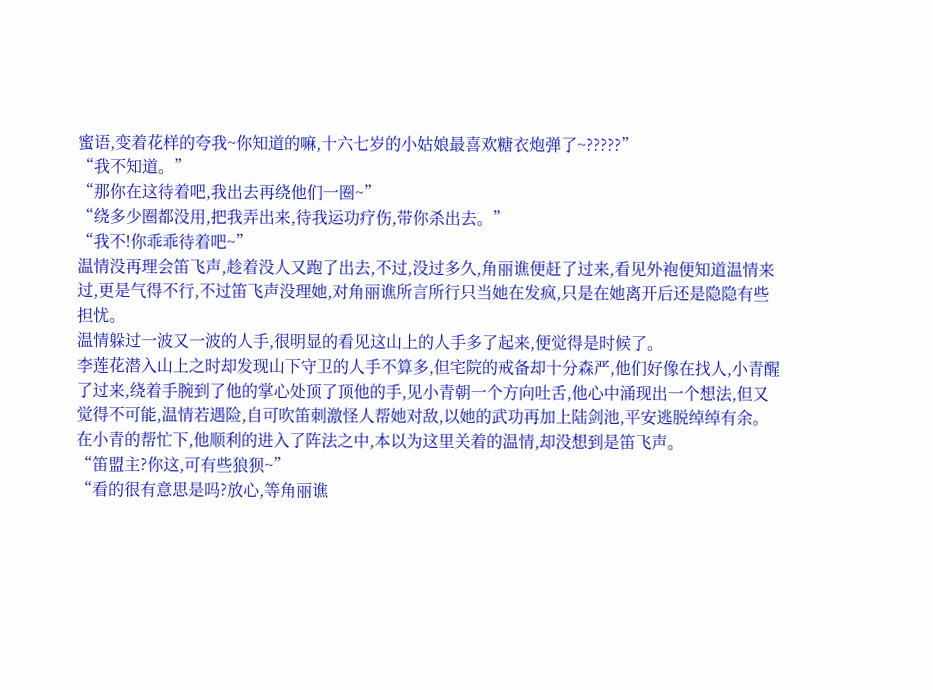蜜语,变着花样的夸我~你知道的嘛,十六七岁的小姑娘最喜欢糖衣炮弹了~?????”
“我不知道。”
“那你在这待着吧,我出去再绕他们一圈~”
“绕多少圈都没用,把我弄出来,待我运功疗伤,带你杀出去。”
“我不!你乖乖待着吧~”
温情没再理会笛飞声,趁着没人又跑了出去,不过,没过多久,角丽谯便赶了过来,看见外袍便知道温情来过,更是气得不行,不过笛飞声没理她,对角丽谯所言所行只当她在发疯,只是在她离开后还是隐隐有些担忧。
温情躲过一波又一波的人手,很明显的看见这山上的人手多了起来,便觉得是时候了。
李莲花潜入山上之时却发现山下守卫的人手不算多,但宅院的戒备却十分森严,他们好像在找人,小青醒了过来,绕着手腕到了他的掌心处顶了顶他的手,见小青朝一个方向吐舌,他心中涌现出一个想法,但又觉得不可能,温情若遇险,自可吹笛刺激怪人帮她对敌,以她的武功再加上陆剑池,平安逃脱绰绰有余。
在小青的帮忙下,他顺利的进入了阵法之中,本以为这里关着的温情,却没想到是笛飞声。
“笛盟主?你这,可有些狼狈~”
“看的很有意思是吗?放心,等角丽谯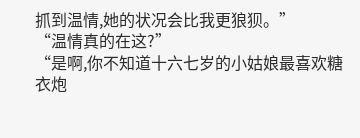抓到温情,她的状况会比我更狼狈。”
“温情真的在这?”
“是啊,你不知道十六七岁的小姑娘最喜欢糖衣炮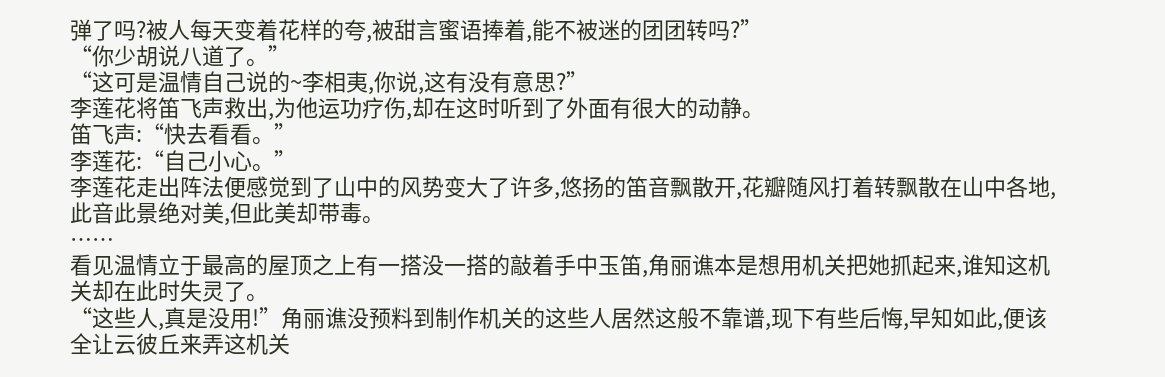弹了吗?被人每天变着花样的夸,被甜言蜜语捧着,能不被迷的团团转吗?”
“你少胡说八道了。”
“这可是温情自己说的~李相夷,你说,这有没有意思?”
李莲花将笛飞声救出,为他运功疗伤,却在这时听到了外面有很大的动静。
笛飞声:“快去看看。”
李莲花:“自己小心。”
李莲花走出阵法便感觉到了山中的风势变大了许多,悠扬的笛音飘散开,花瓣随风打着转飘散在山中各地,此音此景绝对美,但此美却带毒。
……
看见温情立于最高的屋顶之上有一搭没一搭的敲着手中玉笛,角丽谯本是想用机关把她抓起来,谁知这机关却在此时失灵了。
“这些人,真是没用!”角丽谯没预料到制作机关的这些人居然这般不靠谱,现下有些后悔,早知如此,便该全让云彼丘来弄这机关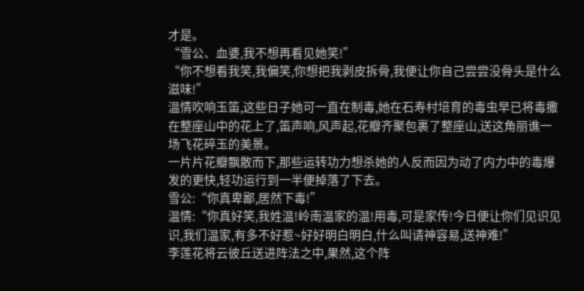才是。
“雪公、血婆,我不想再看见她笑!”
“你不想看我笑,我偏笑,你想把我剥皮拆骨,我便让你自己尝尝没骨头是什么滋味!”
温情吹响玉笛,这些日子她可一直在制毒,她在石寿村培育的毒虫早已将毒撒在整座山中的花上了,笛声响,风声起,花瓣齐聚包裹了整座山,送这角丽谯一场飞花碎玉的美景。
一片片花瓣飘散而下,那些运转功力想杀她的人反而因为动了内力中的毒爆发的更快,轻功运行到一半便掉落了下去。
雪公:“你真卑鄙,居然下毒!”
温情:“你真好笑,我姓温!岭南温家的温!用毒,可是家传!今日便让你们见识见识,我们温家,有多不好惹~好好明白明白,什么叫请神容易,送神难!”
李莲花将云彼丘送进阵法之中,果然,这个阵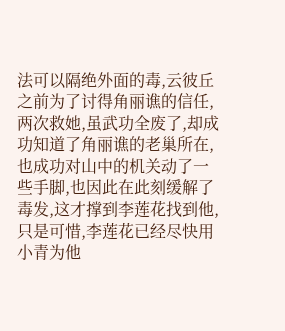法可以隔绝外面的毒,云彼丘之前为了讨得角丽谯的信任,两次救她,虽武功全废了,却成功知道了角丽谯的老巢所在,也成功对山中的机关动了一些手脚,也因此在此刻缓解了毒发,这才撑到李莲花找到他,只是可惜,李莲花已经尽快用小青为他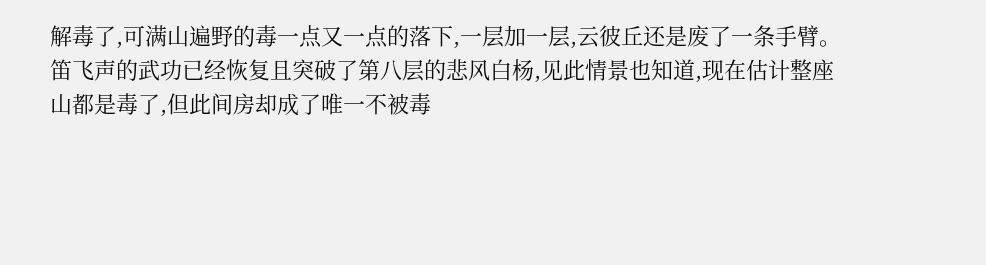解毒了,可满山遍野的毒一点又一点的落下,一层加一层,云彼丘还是废了一条手臂。
笛飞声的武功已经恢复且突破了第八层的悲风白杨,见此情景也知道,现在估计整座山都是毒了,但此间房却成了唯一不被毒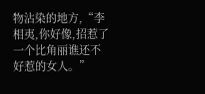物沾染的地方,“李相夷,你好像,招惹了一个比角丽谯还不好惹的女人。”